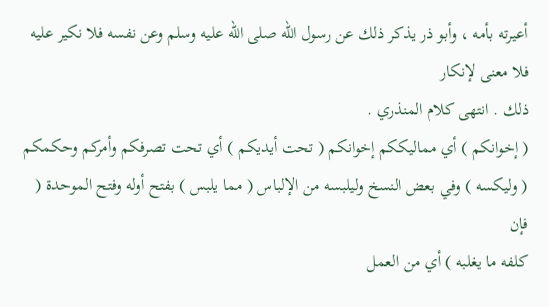أعيرته بأمه ، وأبو ذر يذكر ذلك عن رسول الله صلى الله عليه وسلم وعن نفسه فلا نكير عليه فلا معنى لإنكار
ذلك . انتهى كلام المنذري .
( إخوانكم ) أي مماليككم إخوانكم ( تحت أيديكم ) أي تحت تصرفكم وأمركم وحكمكم
( وليكسه ) وفي بعض النسخ وليلبسه من الإلباس ( مما يلبس ) بفتح أوله وفتح الموحدة ( فإن
كلفه ما يغلبه ) أي من العمل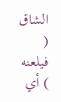الشاق ( فيلعنه ) أي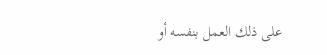على ذلك العمل بنفسه أو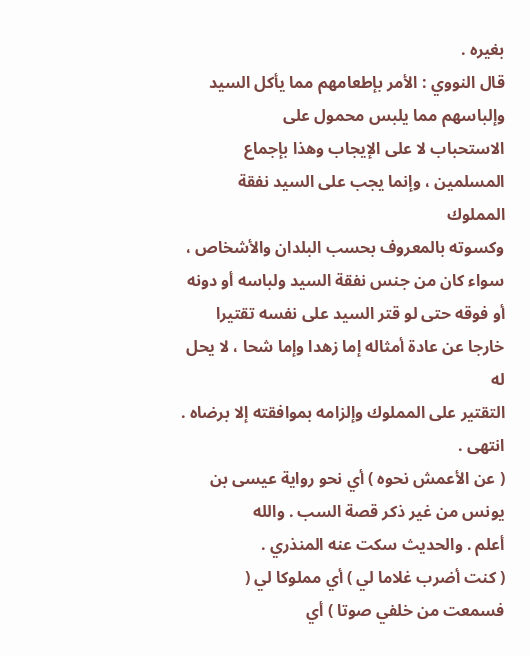بغيره .
قال النووي : الأمر بإطعامهم مما يأكل السيد وإلباسهم مما يلبس محمول على
الاستحباب لا على الإيجاب وهذا بإجماع المسلمين ، وإنما يجب على السيد نفقة المملوك
وكسوته بالمعروف بحسب البلدان والأشخاص ، سواء كان من جنس نفقة السيد ولباسه أو دونه
أو فوقه حتى لو قتر السيد على نفسه تقتيرا خارجا عن عادة أمثاله إما زهدا وإما شحا ، لا يحل له
التقتير على المملوك وإلزامه بموافقته إلا برضاه . انتهى .
( عن الأعمش نحوه ) أي نحو رواية عيسى بن يونس من غير ذكر قصة السب . والله
أعلم . والحديث سكت عنه المنذري .
( كنت أضرب غلاما لي ) أي مملوكا لي ( فسمعت من خلفي صوتا ) أي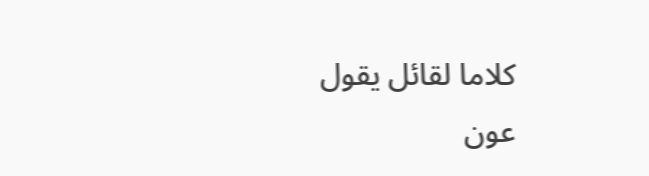كلاما لقائل يقول
عون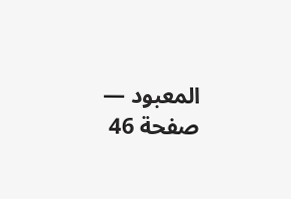المعبود — صفحة 46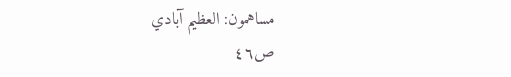مساهمون: العظيم آبادي
ص٤٦